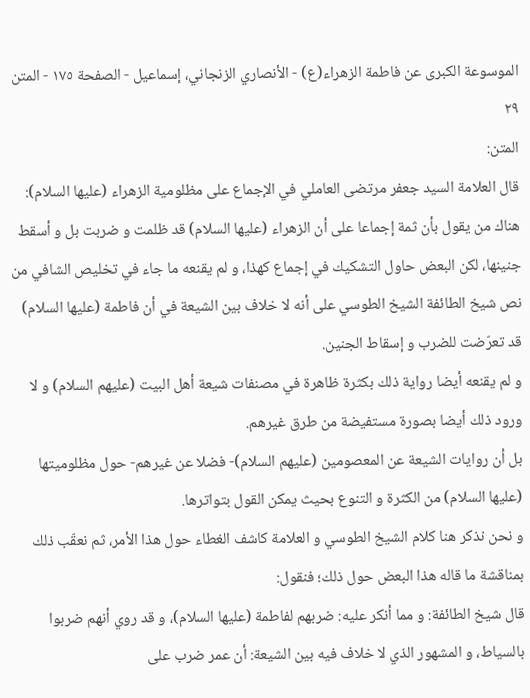الموسوعة الكبرى عن فاطمة الزهراء(ع) - الأنصاري الزنجاني، إسماعيل - الصفحة ١٧٥ - المتن
٢٩
المتن:
قال العلامة السيد جعفر مرتضى العاملي في الإجماع على مظلومية الزهراء (عليها السلام):
هناك من يقول بأن ثمة إجماعا على أن الزهراء (عليها السلام) قد ظلمت و ضربت بل و أسقط جنينها، لكن البعض حاول التشكيك في إجماع كهذا، و لم يقنعه ما جاء في تخليص الشافي من نص شيخ الطائفة الشيخ الطوسي على أنه لا خلاف بين الشيعة في أن فاطمة (عليها السلام) قد تعرّضت للضرب و إسقاط الجنين.
و لم يقنعه أيضا رواية ذلك بكثرة ظاهرة في مصنفات شيعة أهل البيت (عليهم السلام) و لا ورود ذلك أيضا بصورة مستفيضة من طرق غيرهم.
بل أن روايات الشيعة عن المعصومين (عليهم السلام)- فضلا عن غيرهم- حول مظلوميتها (عليها السلام) من الكثرة و التنوع بحيث يمكن القول بتواترها.
و نحن نذكر هنا كلام الشيخ الطوسي و العلامة كاشف الغطاء حول هذا الأمر، ثم نعقّب ذلك بمناقشة ما قاله هذا البعض حول ذلك؛ فنقول:
قال شيخ الطائفة: و مما أنكر عليه: ضربهم لفاطمة (عليها السلام)، و قد روي أنهم ضربوا بالسياط، و المشهور الذي لا خلاف فيه بين الشيعة: أن عمر ضرب على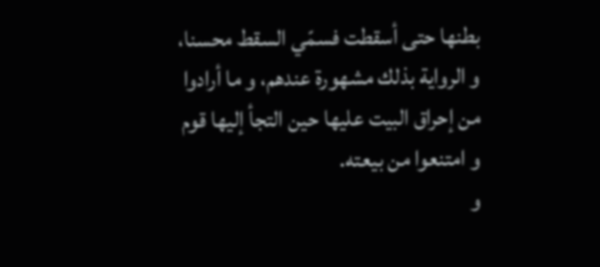بطنها حتى أسقطت فسمّي السقط محسنا، و الرواية بذلك مشهورة عندهم، و ما أرادوا من إحراق البيت عليها حين التجأ إليها قوم و امتنعوا من بيعته.
و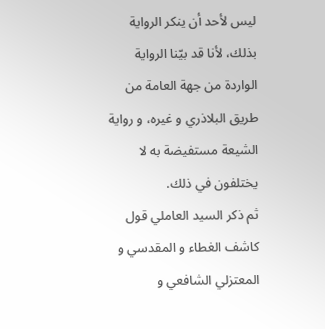ليس لأحد أن ينكر الرواية بذلك، لأنا قد بيّنا الرواية الواردة من جهة العامة من طريق البلاذري و غيره، و رواية الشيعة مستفيضة به لا يختلفون في ذلك.
ثم ذكر السيد العاملي قول كاشف الغطاء و المقدسي و المعتزلي الشافعي و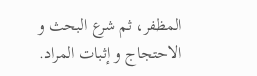المظفر، ثم شرع البحث و الاحتجاج و إثبات المراد.